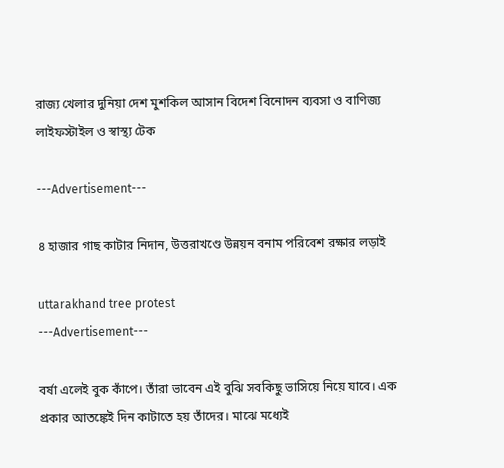রাজ্য খেলার দুনিয়া দেশ মুশকিল আসান বিদেশ বিনোদন ব্যবসা ও বাণিজ্য লাইফস্টাইল ও স্বাস্থ্য টেক

---Advertisement---

৪ হাজার গাছ কাটার নিদান, উত্তরাখণ্ডে উন্নয়ন বনাম পরিবেশ রক্ষার লড়াই

uttarakhand tree protest
---Advertisement---

বর্ষা এলেই বুক কাঁপে। তাঁরা ভাবেন এই বুঝি সবকিছু ভাসিয়ে নিয়ে যাবে। এক প্রকার আতঙ্কেই দিন কাটাতে হয় তাঁদের। মাঝে মধ্যেই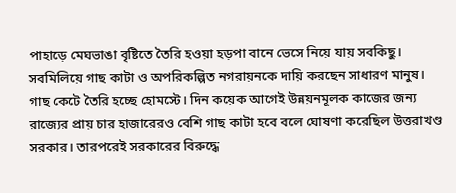পাহাড়ে মেঘভাঙা বৃষ্টিতে তৈরি হওয়া হড়পা বানে ভেসে নিয়ে যায় সবকিছু। সবমিলিয়ে গাছ কাটা ও অপরিকল্পিত নগরায়নকে দায়ি করছেন সাধারণ মানুষ। গাছ কেটে তৈরি হচ্ছে হোমস্টে। দিন কয়েক আগেই উন্নয়নমূলক কাজের জন্য রাজ্যের প্রায় চার হাজারেরও বেশি গাছ কাটা হবে বলে ঘোষণা করেছিল উত্তরাখণ্ড সরকার। তারপরেই সরকারের বিরুদ্ধে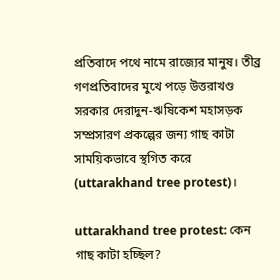প্রতিবাদে পথে নামে রাজ্যের মানুষ। তীব্র গণপ্রতিবাদের মুখে পড়ে উত্তরাখণ্ড সরকার দেরাদুন-ঋষিকেশ মহাসড়ক সম্প্রসারণ প্রকল্পের জন্য গাছ কাটা সাময়িকভাবে স্থগিত করে (uttarakhand tree protest)।

uttarakhand tree protest: কেন গাছ কাটা হচ্ছিল?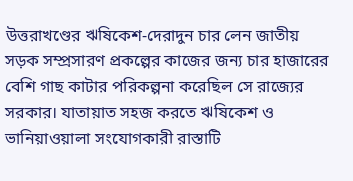উত্তরাখণ্ডের ঋষিকেশ-দেরাদুন চার লেন জাতীয় সড়ক সম্প্রসারণ প্রকল্পের কাজের জন্য চার হাজারের বেশি গাছ কাটার পরিকল্পনা করেছিল সে রাজ্যের সরকার। যাতায়াত সহজ করতে ঋষিকেশ ও ভানিয়াওয়ালা সংযোগকারী রাস্তাটি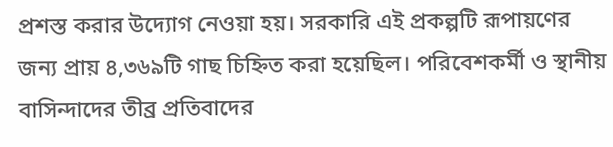প্রশস্ত করার উদ্যোগ নেওয়া হয়। সরকারি এই প্রকল্পটি রূপায়ণের জন্য প্রায় ৪,৩৬৯টি গাছ চিহ্নিত করা হয়েছিল। পরিবেশকর্মী ও স্থানীয় বাসিন্দাদের তীব্র প্রতিবাদের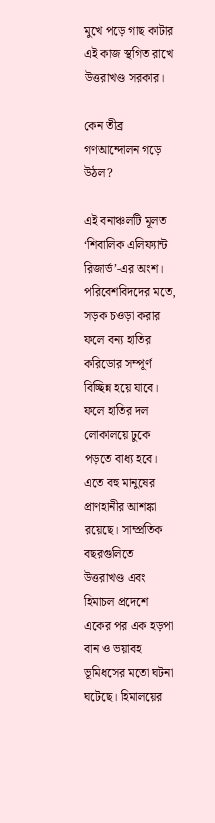মুখে পড়ে গাছ কাটার এই কাজ স্থগিত রাখে উত্তরাখণ্ড সরকার।

কেন তীব্র গণআন্দোলন গড়ে উঠল?

এই বনাঞ্চলটি মূলত ‘শিবালিক এলিফ্যান্ট রিজার্ভ’-এর অংশ। পরিবেশবিদদের মতে, সড়ক চওড়া করার ফলে বন্য হাতির করিডোর সম্পূর্ণ বিচ্ছিন্ন হয়ে যাবে। ফলে হাতির দল লোকালয়ে ঢুকে পড়তে বাধ্য হবে। এতে বহু মানুষের প্রাণহানীর আশঙ্কা রয়েছে। সাম্প্রতিক বছরগুলিতে উত্তরাখণ্ড এবং হিমাচল প্রদেশে একের পর এক হড়পা বান ও ভয়াবহ ভূমিধসের মতো ঘটনা ঘটেছে। হিমালয়ের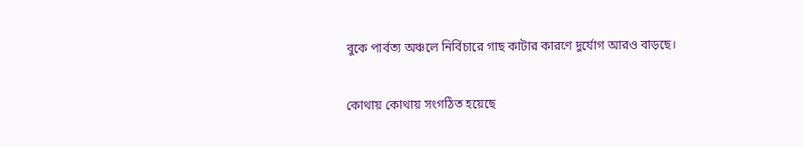বুকে পার্বত্য অঞ্চলে নির্বিচারে গাছ কাটার কারণে দুর্যোগ আরও বাড়ছে।

কোথায় কোথায় সংগঠিত হয়েছে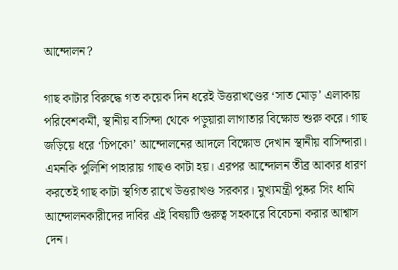আন্দোলন?

গাছ কাটার বিরুদ্ধে গত কয়েক দিন ধরেই উত্তরাখণ্ডের ‘সাত মোড়’ এলাকায় পরিবেশকর্মী, স্থানীয় বাসিন্দা থেকে পড়ুয়ারা লাগাতার বিক্ষোভ শুরু করে। গাছ জড়িয়ে ধরে ‘চিপকো’ আন্দোলনের আদলে বিক্ষোভ দেখান স্থানীয় বাসিন্দারা। এমনকি পুলিশি পাহারায় গাছও কাটা হয়। এরপর আন্দোলন তীব্র আকার ধারণ করতেই গাছ কাটা স্থগিত রাখে উত্তরাখণ্ড সরকার। মুখ্যমন্ত্রী পুষ্কর সিং ধামি আন্দোলনকারীদের দাবির এই বিষয়টি গুরুত্ব সহকারে বিবেচনা করার আশ্বাস দেন।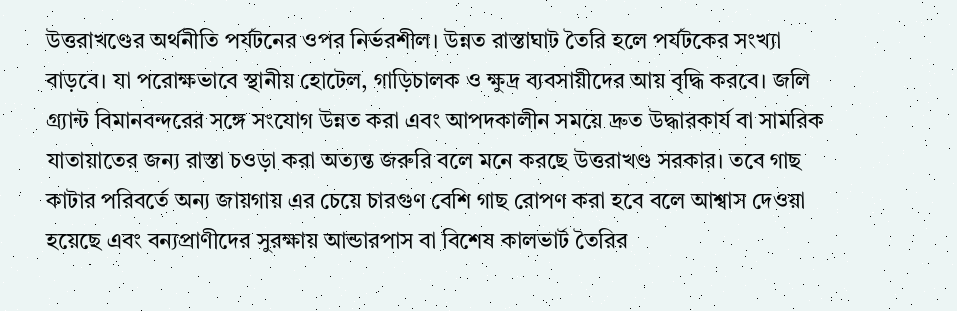উত্তরাখণ্ডের অর্থনীতি পর্যটনের ওপর নির্ভরশীল। উন্নত রাস্তাঘাট তৈরি হলে পর্যটকের সংখ্যা বাড়বে। যা পরোক্ষভাবে স্থানীয় হোটেল, গাড়িচালক ও ক্ষুদ্র ব্যবসায়ীদের আয় বৃদ্ধি করবে। জলি গ্র্যান্ট বিমানবন্দরের সঙ্গে সংযোগ উন্নত করা এবং আপদকালীন সময়ে দ্রুত উদ্ধারকার্য বা সামরিক যাতায়াতের জন্য রাস্তা চওড়া করা অত্যন্ত জরুরি বলে মনে করছে উত্তরাখণ্ড সরকার। তবে গাছ কাটার পরিবর্তে অন্য জায়গায় এর চেয়ে চারগুণ বেশি গাছ রোপণ করা হবে বলে আশ্বাস দেওয়া হয়েছে এবং বন্যপ্রাণীদের সুরক্ষায় আন্ডারপাস বা বিশেষ কালভার্ট তৈরির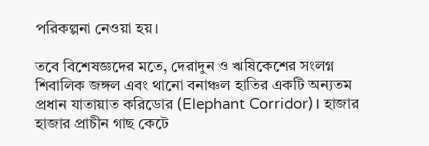পরিকল্পনা নেওয়া হয়।

তবে বিশেষজ্ঞদের মতে, দেরাদুন ও ঋষিকেশের সংলগ্ন শিবালিক জঙ্গল এবং থানো বনাঞ্চল হাতির একটি অন্যতম প্রধান যাতায়াত করিডোর (Elephant Corridor)। হাজার হাজার প্রাচীন গাছ কেটে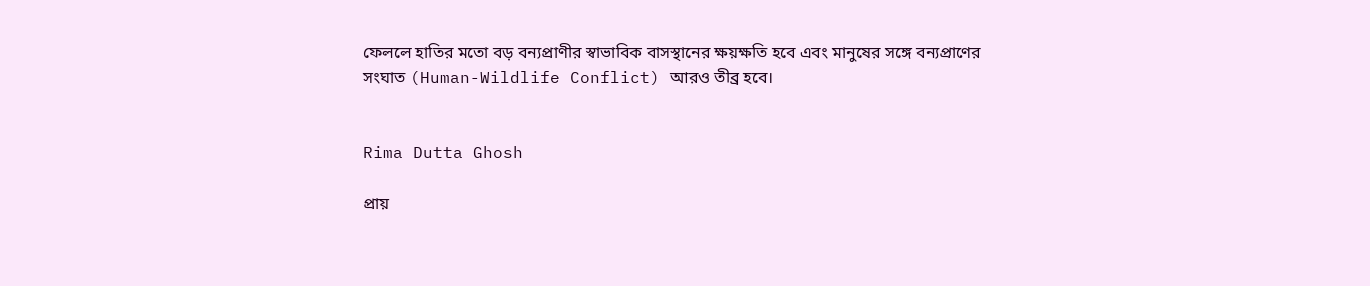ফেললে হাতির মতো বড় বন্যপ্রাণীর স্বাভাবিক বাসস্থানের ক্ষয়ক্ষতি হবে এবং মানুষের সঙ্গে বন্যপ্রাণের সংঘাত (Human-Wildlife Conflict) আরও তীব্র হবে।


Rima Dutta Ghosh

প্রায়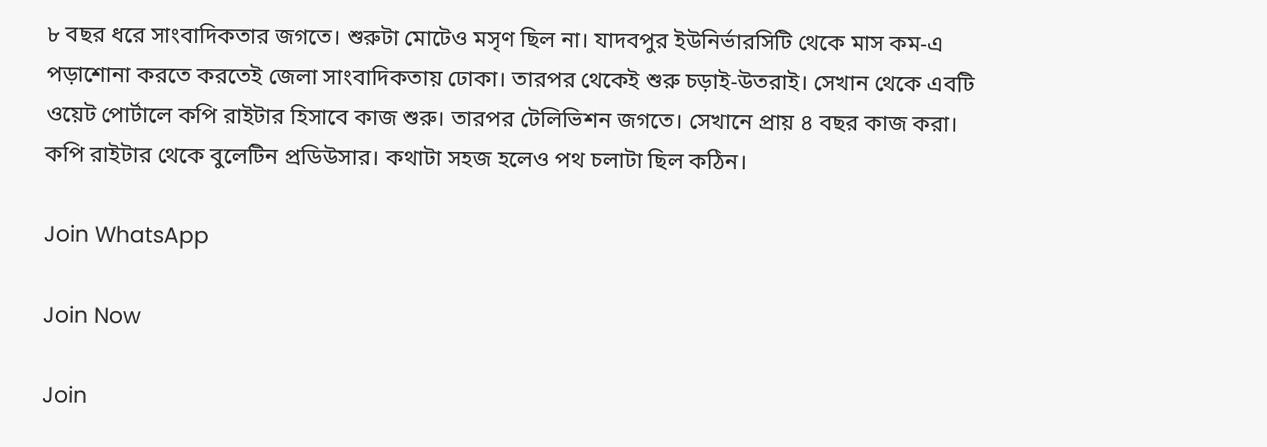৮ বছর ধরে সাংবাদিকতার জগতে। শুরুটা মোটেও মসৃণ ছিল না। যাদবপুর ইউনির্ভারসিটি থেকে মাস কম-এ পড়াশোনা করতে করতেই জেলা সাংবাদিকতায় ঢোকা। তারপর থেকেই শুরু চড়াই-উতরাই। সেখান থেকে এবটি ওয়েট পোর্টালে কপি রাইটার হিসাবে কাজ শুরু। তারপর টেলিভিশন জগতে। সেখানে প্রায় ৪ বছর কাজ করা। কপি রাইটার থেকে বুলেটিন প্রডিউসার। কথাটা সহজ হলেও পথ চলাটা ছিল কঠিন।

Join WhatsApp

Join Now

Join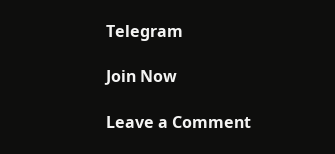Telegram

Join Now

Leave a Comment